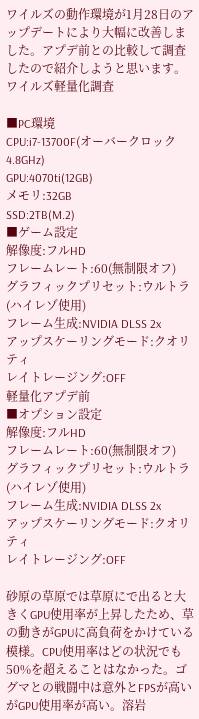ワイルズの動作環境が1月28日のアップデートにより大幅に改善しました。アプデ前との比較して調査したので紹介しようと思います。
ワイルズ軽量化調査

■PC環境
CPU:i7-13700F(オーバークロック4.8GHz)
GPU:4070ti(12GB)
メモリ:32GB
SSD:2TB(M.2)
■ゲーム設定
解像度:フルHD
フレームレート:60(無制限オフ)
グラフィックプリセット:ウルトラ(ハイレゾ使用)
フレーム生成:NVIDIA DLSS 2x
アップスケーリングモード:クオリティ
レイトレージング:OFF
軽量化アプデ前
■オプション設定
解像度:フルHD
フレームレート:60(無制限オフ)
グラフィックプリセット:ウルトラ(ハイレゾ使用)
フレーム生成:NVIDIA DLSS 2x
アップスケーリングモード:クオリティ
レイトレージング:OFF

砂原の草原では草原にで出ると大きくGPU使用率が上昇したため、草の動きがGPUに高負荷をかけている模様。CPU使用率はどの状況でも50%を超えることはなかった。ゴグマとの戦闘中は意外とFPSが高いがGPU使用率が高い。溶岩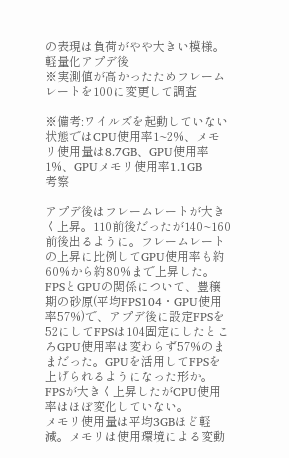の表現は負荷がやや大きい模様。
軽量化アプデ後
※実測値が高かったためフレームレートを100に変更して調査

※備考:ワイルズを起動していない状態ではCPU使用率1~2%、メモリ使用量は8.7GB、GPU使用率1%、GPUメモリ使用率1.1GB
考察

アプデ後はフレームレートが大きく上昇。110前後だったが140~160前後出るように。フレームレートの上昇に比例してGPU使用率も約60%から約80%まで上昇した。FPSとGPUの関係について、豊穣期の砂原(平均FPS104・GPU使用率57%)で、アプデ後に設定FPSを52にしてFPSは104固定にしたところGPU使用率は変わらず57%のままだった。GPUを活用してFPSを上げられるようになった形か。
FPSが大きく上昇したがCPU使用率はほぼ変化していない。
メモリ使用量は平均3GBほど軽減。メモリは使用環境による変動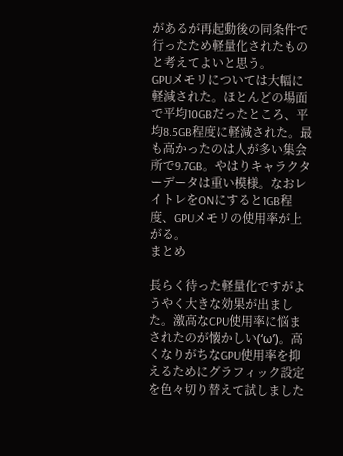があるが再起動後の同条件で行ったため軽量化されたものと考えてよいと思う。
GPUメモリについては大幅に軽減された。ほとんどの場面で平均10GBだったところ、平均8.5GB程度に軽減された。最も高かったのは人が多い集会所で9.7GB。やはりキャラクターデータは重い模様。なおレイトレをONにすると1GB程度、GPUメモリの使用率が上がる。
まとめ

長らく待った軽量化ですがようやく大きな効果が出ました。激高なCPU使用率に悩まされたのが懐かしい(‘ω’)。高くなりがちなGPU使用率を抑えるためにグラフィック設定を色々切り替えて試しました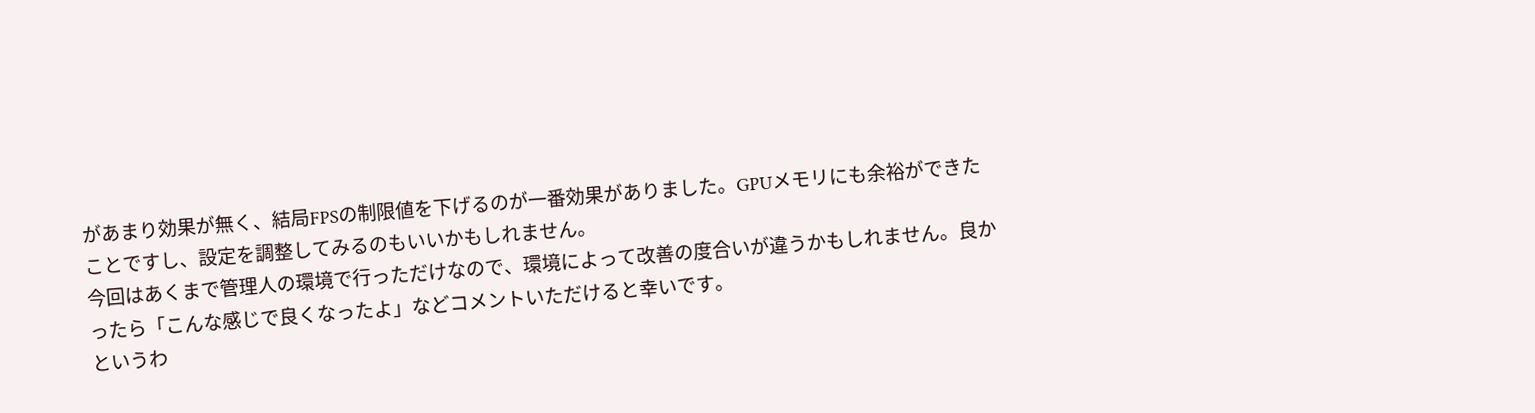があまり効果が無く、結局FPSの制限値を下げるのが一番効果がありました。GPUメモリにも余裕ができたことですし、設定を調整してみるのもいいかもしれません。
今回はあくまで管理人の環境で行っただけなので、環境によって改善の度合いが違うかもしれません。良かったら「こんな感じで良くなったよ」などコメントいただけると幸いです。
というわ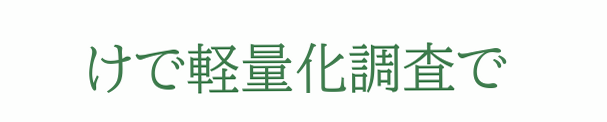けで軽量化調査で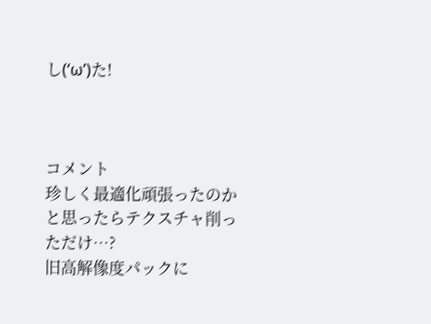し(‘ω’)た!



コメント
珍しく最適化頑張ったのかと思ったらテクスチャ削っただけ…?
旧高解像度パックに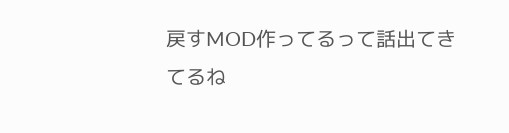戻すMOD作ってるって話出てきてるね